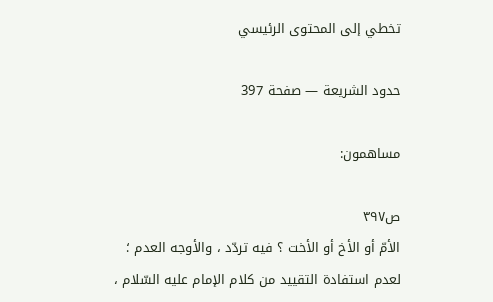تخطي إلى المحتوى الرئيسي

حدود الشريعة — صفحة 397

مساهمون:

ص٣٩٧
الأمّ أو الأخ أو الأخت ؟ فيه تردّد ، والأوجه العدم ؛ لعدم استفادة التقييد من كلام الإمام عليه السّلام ،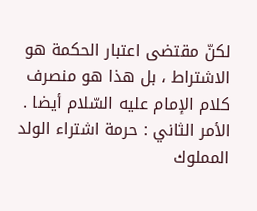لكنّ مقتضى اعتبار الحكمة هو الاشتراط ، بل هذا هو منصرف كلام الإمام عليه السّلام أيضا . الأمر الثاني : حرمة اشتراء الولد المملوك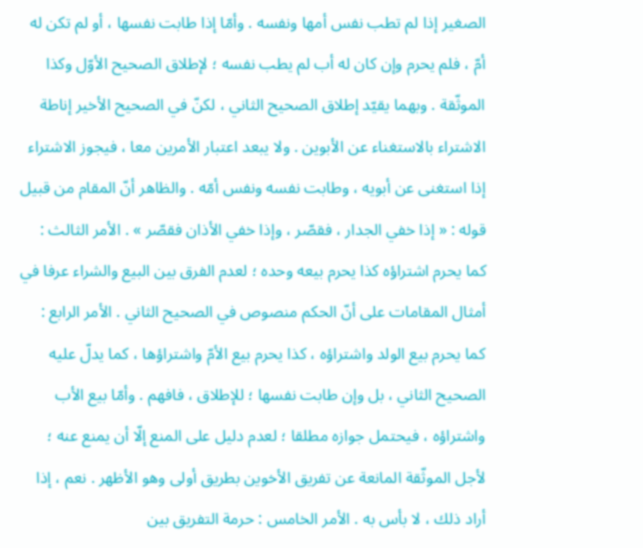الصغير إذا لم تطب نفس أمها ونفسه . وأمّا إذا طابت نفسها ، أو لم تكن له أمّ ، فلم يحرم وإن كان له أب لم يطب نفسه ؛ لإطلاق الصحيح الأوّل وكذا الموثّقة . وبهما يقيّد إطلاق الصحيح الثاني ، لكنّ في الصحيح الأخير إناطة الاشتراء بالاستغناء عن الأبوين . ولا يبعد اعتبار الأمرين معا ، فيجوز الاشتراء إذا استغنى عن أبويه ، وطابت نفسه ونفس أمّه . والظاهر أنّ المقام من قبيل قوله : « إذا خفي الجدار ، فقصّر ، وإذا خفي الأذان فقصّر » . الأمر الثالث : كما يحرم اشتراؤه كذا يحرم بيعه وحده ؛ لعدم الفرق بين البيع والشراء عرفا في أمثال المقامات على أنّ الحكم منصوص في الصحيح الثاني . الأمر الرابع : كما يحرم بيع الولد واشتراؤه ، كذا يحرم بيع الأمّ واشتراؤها ، كما يدلّ عليه الصحيح الثاني ، بل وإن طابت نفسها ؛ للإطلاق ، فافهم . وأمّا بيع الأب واشتراؤه ، فيحتمل جوازه مطلقا ؛ لعدم دليل على المنع إلّا أن يمنع عنه ؛ لأجل الموثّقة المانعة عن تفريق الأخوين بطريق أولى وهو الأظهر . نعم ، إذا أراد ذلك ، لا بأس به . الأمر الخامس : حرمة التفريق بين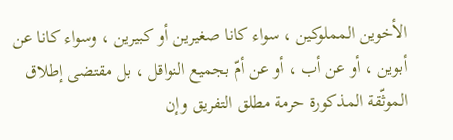الأخوين المملوكين ، سواء كانا صغيرين أو كبيرين ، وسواء كانا عن أبوين ، أو عن أب ، أو عن أمّ بجميع النواقل ، بل مقتضى إطلاق الموثّقة المذكورة حرمة مطلق التفريق وإن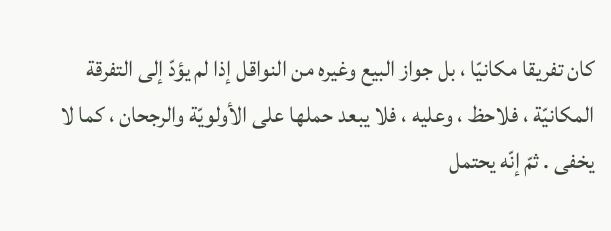كان تفريقا مكانيّا ، بل جواز البيع وغيره من النواقل إذا لم يؤدّ إلى التفرقة المكانيّة ، فلاحظ ، وعليه ، فلا يبعد حملها على الأولويّة والرجحان ، كما لا يخفى . ثمّ إنّه يحتمل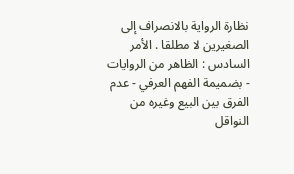نظارة الرواية بالانصراف إلى الصغيرين لا مطلقا . الأمر السادس : الظاهر من الروايات - بضميمة الفهم العرفي - عدم الفرق بين البيع وغيره من النواقل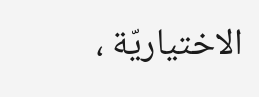الاختياريّة ،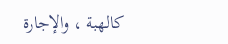كالهبة ، والإجارة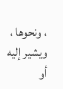، ونحوها ، ويشير إليه أو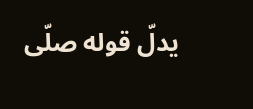يدلّ قوله صلّى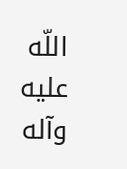اللّه عليه وآله